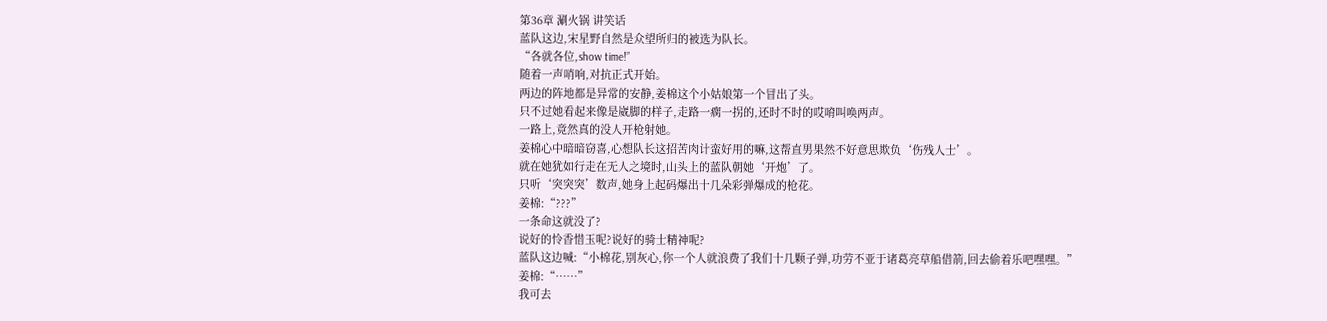第36章 涮火锅 讲笑话
蓝队这边,宋星野自然是众望所归的被选为队长。
“各就各位,show time!”
随着一声哨响,对抗正式开始。
两边的阵地都是异常的安静,姜棉这个小姑娘第一个冒出了头。
只不过她看起来像是崴脚的样子,走路一瘸一拐的,还时不时的哎唷叫唤两声。
一路上,竟然真的没人开枪射她。
姜棉心中暗暗窃喜,心想队长这招苦肉计蛮好用的嘛,这帮直男果然不好意思欺负‘伤残人士’。
就在她犹如行走在无人之境时,山头上的蓝队朝她‘开炮’了。
只听‘突突突’数声,她身上起码爆出十几朵彩弹爆成的枪花。
姜棉:“???”
一条命这就没了?
说好的怜香惜玉呢?说好的骑士精神呢?
蓝队这边喊:“小棉花,别灰心,你一个人就浪费了我们十几颗子弹,功劳不亚于诸葛亮草船借箭,回去偷着乐吧嘿嘿。”
姜棉:“……”
我可去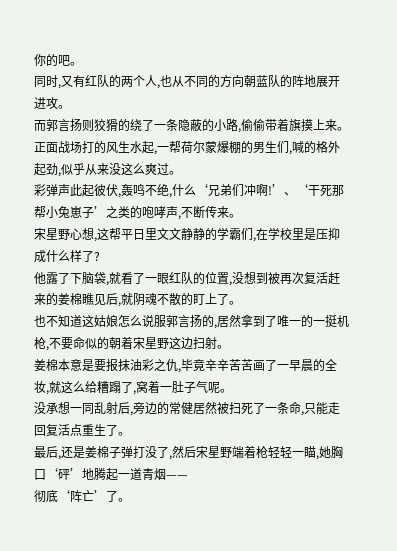你的吧。
同时,又有红队的两个人,也从不同的方向朝蓝队的阵地展开进攻。
而郭言扬则狡猾的绕了一条隐蔽的小路,偷偷带着旗摸上来。
正面战场打的风生水起,一帮荷尔蒙爆棚的男生们,喊的格外起劲,似乎从来没这么爽过。
彩弹声此起彼伏,轰鸣不绝,什么‘兄弟们冲啊!’、‘干死那帮小兔崽子’之类的咆哮声,不断传来。
宋星野心想,这帮平日里文文静静的学霸们,在学校里是压抑成什么样了?
他露了下脑袋,就看了一眼红队的位置,没想到被再次复活赶来的姜棉瞧见后,就阴魂不散的盯上了。
也不知道这姑娘怎么说服郭言扬的,居然拿到了唯一的一挺机枪,不要命似的朝着宋星野这边扫射。
姜棉本意是要报抹油彩之仇,毕竟辛辛苦苦画了一早晨的全妆,就这么给糟蹋了,窝着一肚子气呢。
没承想一同乱射后,旁边的常健居然被扫死了一条命,只能走回复活点重生了。
最后,还是姜棉子弹打没了,然后宋星野端着枪轻轻一瞄,她胸口‘砰’地腾起一道青烟——
彻底‘阵亡’了。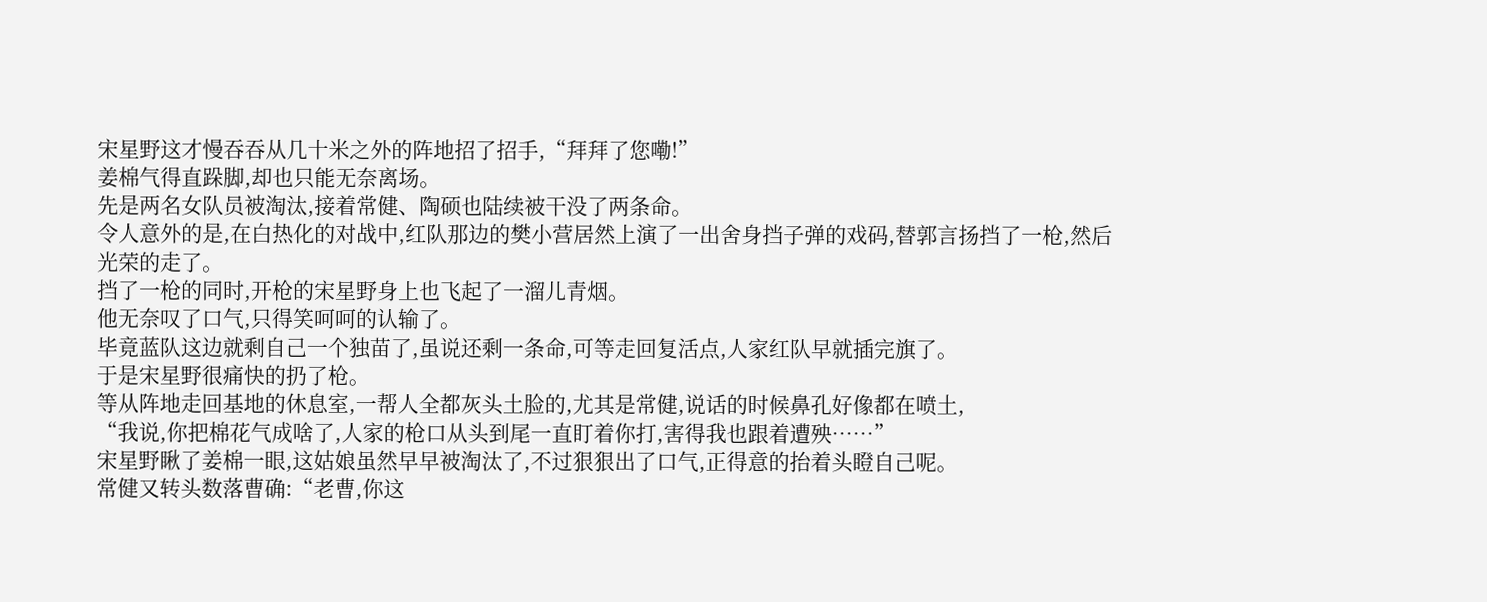宋星野这才慢吞吞从几十米之外的阵地招了招手,“拜拜了您嘞!”
姜棉气得直跺脚,却也只能无奈离场。
先是两名女队员被淘汰,接着常健、陶硕也陆续被干没了两条命。
令人意外的是,在白热化的对战中,红队那边的樊小营居然上演了一出舍身挡子弹的戏码,替郭言扬挡了一枪,然后光荣的走了。
挡了一枪的同时,开枪的宋星野身上也飞起了一溜儿青烟。
他无奈叹了口气,只得笑呵呵的认输了。
毕竟蓝队这边就剩自己一个独苗了,虽说还剩一条命,可等走回复活点,人家红队早就插完旗了。
于是宋星野很痛快的扔了枪。
等从阵地走回基地的休息室,一帮人全都灰头土脸的,尤其是常健,说话的时候鼻孔好像都在喷土,
“我说,你把棉花气成啥了,人家的枪口从头到尾一直盯着你打,害得我也跟着遭殃……”
宋星野瞅了姜棉一眼,这姑娘虽然早早被淘汰了,不过狠狠出了口气,正得意的抬着头瞪自己呢。
常健又转头数落曹确:“老曹,你这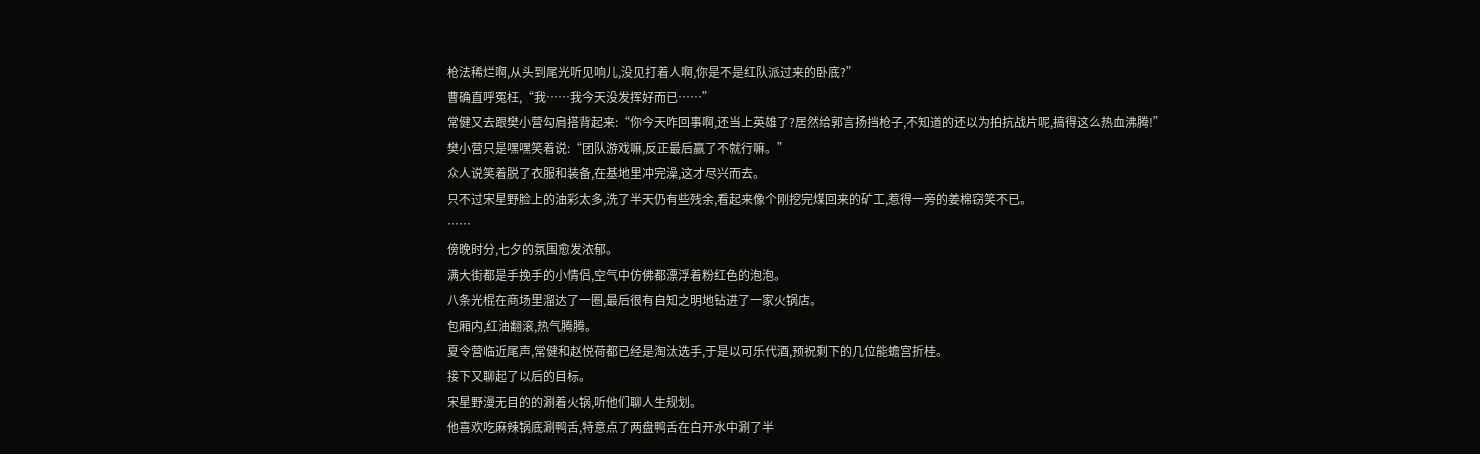枪法稀烂啊,从头到尾光听见响儿,没见打着人啊,你是不是红队派过来的卧底?”
曹确直呼冤枉,“我……我今天没发挥好而已……”
常健又去跟樊小营勾肩搭背起来:“你今天咋回事啊,还当上英雄了?居然给郭言扬挡枪子,不知道的还以为拍抗战片呢,搞得这么热血沸腾!”
樊小营只是嘿嘿笑着说:“团队游戏嘛,反正最后赢了不就行嘛。”
众人说笑着脱了衣服和装备,在基地里冲完澡,这才尽兴而去。
只不过宋星野脸上的油彩太多,洗了半天仍有些残余,看起来像个刚挖完煤回来的矿工,惹得一旁的姜棉窃笑不已。
……
傍晚时分,七夕的氛围愈发浓郁。
满大街都是手挽手的小情侣,空气中仿佛都漂浮着粉红色的泡泡。
八条光棍在商场里溜达了一圈,最后很有自知之明地钻进了一家火锅店。
包厢内,红油翻滚,热气腾腾。
夏令营临近尾声,常健和赵悦荷都已经是淘汰选手,于是以可乐代酒,预祝剩下的几位能蟾宫折桂。
接下又聊起了以后的目标。
宋星野漫无目的的涮着火锅,听他们聊人生规划。
他喜欢吃麻辣锅底涮鸭舌,特意点了两盘鸭舌在白开水中涮了半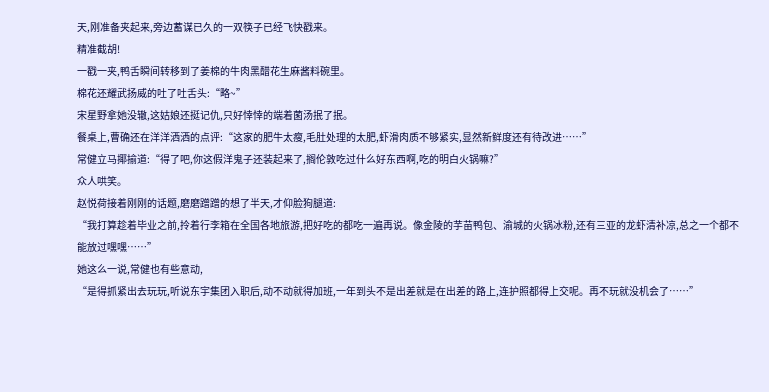天,刚准备夹起来,旁边蓄谋已久的一双筷子已经飞快戳来。
精准截胡!
一戳一夹,鸭舌瞬间转移到了姜棉的牛肉黑醋花生麻酱料碗里。
棉花还耀武扬威的吐了吐舌头:“略~”
宋星野拿她没辙,这姑娘还挺记仇,只好悻悻的端着菌汤抿了抿。
餐桌上,曹确还在洋洋洒洒的点评:“这家的肥牛太瘦,毛肚处理的太肥,虾滑肉质不够紧实,显然新鲜度还有待改进……”
常健立马揶揄道:“得了吧,你这假洋鬼子还装起来了,搁伦敦吃过什么好东西啊,吃的明白火锅嘛?”
众人哄笑。
赵悦荷接着刚刚的话题,磨磨蹭蹭的想了半天,才仰脸狗腿道:
“我打算趁着毕业之前,拎着行李箱在全国各地旅游,把好吃的都吃一遍再说。像金陵的芋苗鸭包、渝城的火锅冰粉,还有三亚的龙虾清补凉,总之一个都不能放过嘿嘿……”
她这么一说,常健也有些意动,
“是得抓紧出去玩玩,听说东宇集团入职后,动不动就得加班,一年到头不是出差就是在出差的路上,连护照都得上交呢。再不玩就没机会了……”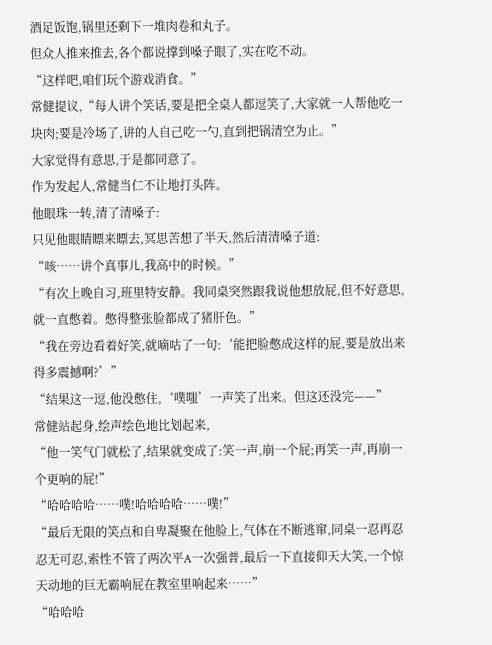酒足饭饱,锅里还剩下一堆肉卷和丸子。
但众人推来推去,各个都说撑到嗓子眼了,实在吃不动。
“这样吧,咱们玩个游戏消食。”
常健提议,“每人讲个笑话,要是把全桌人都逗笑了,大家就一人帮他吃一块肉;要是冷场了,讲的人自己吃一勺,直到把锅清空为止。”
大家觉得有意思,于是都同意了。
作为发起人,常健当仁不让地打头阵。
他眼珠一转,清了清嗓子:
只见他眼睛瞟来瞟去,冥思苦想了半天,然后清清嗓子道:
“咳……讲个真事儿,我高中的时候。”
“有次上晚自习,班里特安静。我同桌突然跟我说他想放屁,但不好意思,就一直憋着。憋得整张脸都成了猪肝色。”
“我在旁边看着好笑,就嘀咕了一句:‘能把脸憋成这样的屁,要是放出来得多震撼啊?’”
“结果这一逗,他没憋住,‘噗嗤’一声笑了出来。但这还没完——”
常健站起身,绘声绘色地比划起来,
“他一笑气门就松了,结果就变成了:笑一声,崩一个屁;再笑一声,再崩一个更响的屁!”
“哈哈哈哈……噗!哈哈哈哈……噗!”
“最后无限的笑点和自卑凝聚在他脸上,气体在不断逃窜,同桌一忍再忍忍无可忍,索性不管了两次平A一次强普,最后一下直接仰天大笑,一个惊天动地的巨无霸响屁在教室里响起来……”
“哈哈哈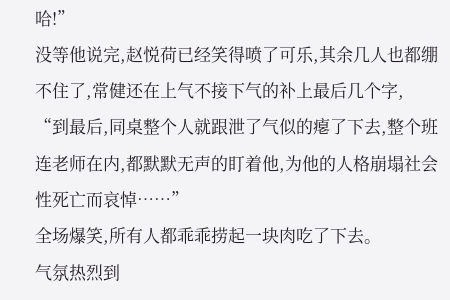哈!”
没等他说完,赵悦荷已经笑得喷了可乐,其余几人也都绷不住了,常健还在上气不接下气的补上最后几个字,
“到最后,同桌整个人就跟泄了气似的瘪了下去,整个班连老师在内,都默默无声的盯着他,为他的人格崩塌社会性死亡而哀悼……”
全场爆笑,所有人都乖乖捞起一块肉吃了下去。
气氛热烈到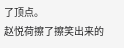了顶点。
赵悦荷擦了擦笑出来的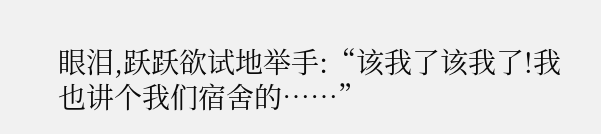眼泪,跃跃欲试地举手:“该我了该我了!我也讲个我们宿舍的……”